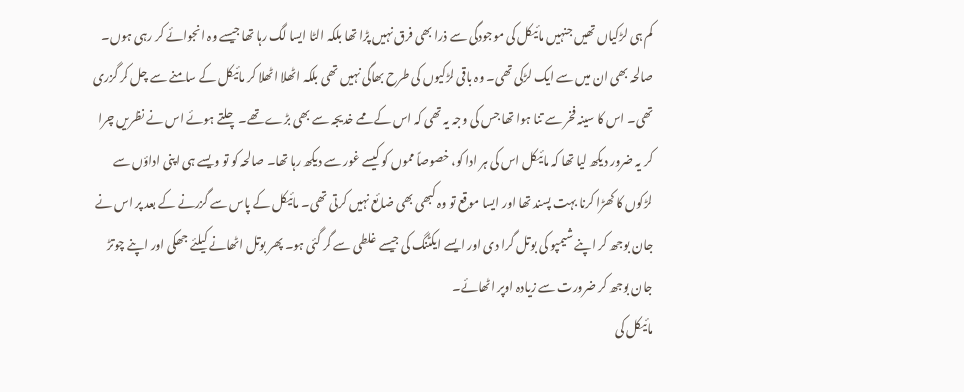کم ہی لڑکیاں تھیں جنہیں مائیکل کی موجودگی سے ذرا بھی فرق نہیں پڑا تھا بلکہ الٹا ایسا لگ رہا تھا جیسے وہ انجوائے کر رہی ہوں۔ صالحہ بھی ان میں سے ایک لڑکی تھی۔ وہ باقی لڑکیوں کی طرح بھاگی نہیں تھی بلکہ اٹھلا اٹھلا کر مائیکل کے سامنے سے چل کر گزری تھی۔ اس کا سینہ فخر سے تنا ہوا تھا جس کی وجہ یہ تھی کہ اس کے ممے خدیجہ سے بھی بڑے تھے۔ چلتے ہوئے اس نے نظریں چرا کر یہ ضرور دیکھ لیا تھا کہ مائیکل اس کی ہر ادا کو، خصوصاً مموں کو کیسے غور سے دیکھ رہا تھا۔ صالحہ کو تو ویسے ہی اپنی اداؤں سے لڑکوں کا کھڑا کرنا بہت پسند تھا اور ایسا موقع تو وہ کبھی بھی ضائع نہیں کرتی تھی۔ مائیکل کے پاس سے گزرنے کے بعد پر اس نے جان بوجھ کر اپنے شیمپو کی بوتل گرا دی اور ایسے ایکٹنگ کی جیسے غلطی سے گر گئی ہو۔ پھر بوتل اٹھانے کیلئے جھکی اور اپنے چوتڑ جان بوجھ کر ضرورت سے زیادہ اوپر اٹھائے۔
مائیکل کی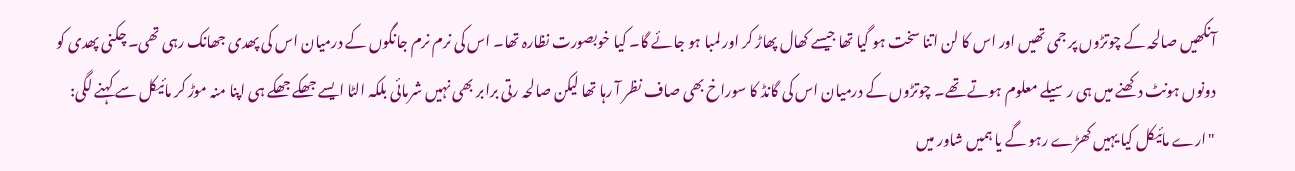آنکھیں صالحہ کے چوتڑوں پر جمی تھیں اور اس کا لن اتنا سخت ہو گیا تھا جیسے کھال پھاڑ کر اور لمبا ہو جائے گا۔ کیا خوبصورت نظارہ تھا۔ اس کی نرم نرم جانگوں کے درمیان اس کی پھدی جھانک رہی تھی۔ چکنی پھدی کو دونوں ہونٹ دکھنے میں ہی رسیلے معلوم ہوتے تھے۔ چوتڑوں کے درمیان اس کی گانڈ کا سوراخ بھی صاف نظر آ رہا تھا لیکن صالحہ رتی برابر بھی نہیں شرمائی بلکہ الٹا ایسے جھکے جھکے ہی اپنا منہ موڑ کر مائیکل سے کہنے لگی:
"ارے مائیکل کیا یہیں کھڑے رہو گے یا ہمیں شاور میں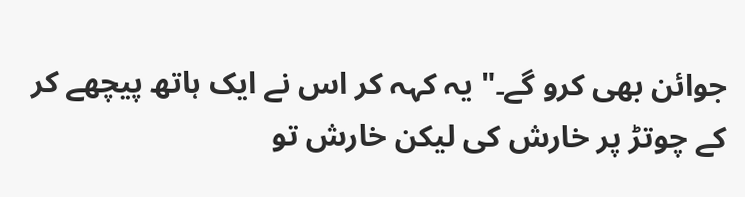جوائن بھی کرو گے۔" یہ کہہ کر اس نے ایک ہاتھ پیچھے کر کے چوتڑ پر خارش کی لیکن خارش تو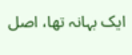ایک بہانہ تھا، اصل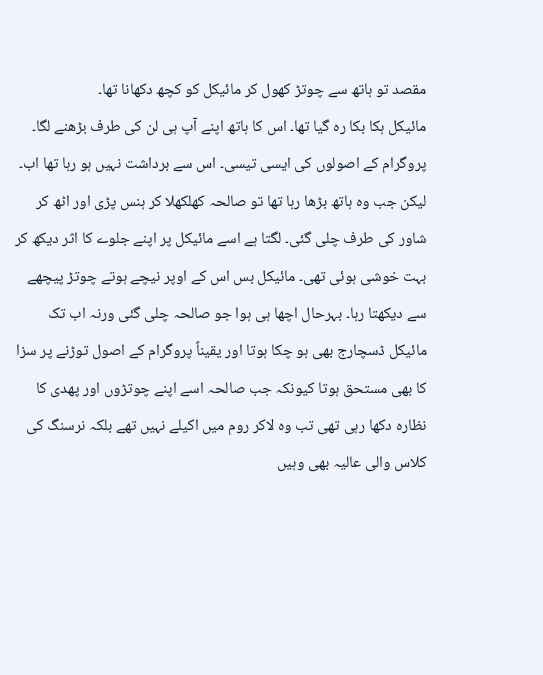مقصد تو ہاتھ سے چوتڑ کھول کر مائیکل کو کچھ دکھانا تھا۔
مائیکل ہکا بکا رہ گیا تھا۔ اس کا ہاتھ اپنے آپ ہی لن کی طرف بڑھنے لگا۔ پروگرام کے اصولوں کی ایسی تیسی۔ اس سے برداشت نہیں ہو رہا تھا اب۔ لیکن جب وہ ہاتھ بڑھا رہا تھا تو صالحہ کھلکھلا کر ہنس پڑی اور اٹھ کر شاور کی طرف چلی گئی۔ لگتا ہے اسے مائیکل پر اپنے جلوے کا اثر دیکھ کر بہت خوشی ہوئی تھی۔ مائیکل بس اس کے اوپر نیچے ہوتے چوتڑ پیچھے سے دیکھتا رہا۔ بہرحال اچھا ہی ہوا جو صالحہ چلی گئی ورنہ اب تک مائیکل ڈسچارج بھی ہو چکا ہوتا اور یقیناً پروگرام کے اصول توڑنے پر سزا کا بھی مستحق ہوتا کیونکہ جب صالحہ اسے اپنے چوتڑوں اور پھدی کا نظارہ دکھا رہی تھی تب وہ لاکر روم میں اکیلے نہیں تھے بلکہ نرسنگ کی کلاس والی عالیہ بھی وہیں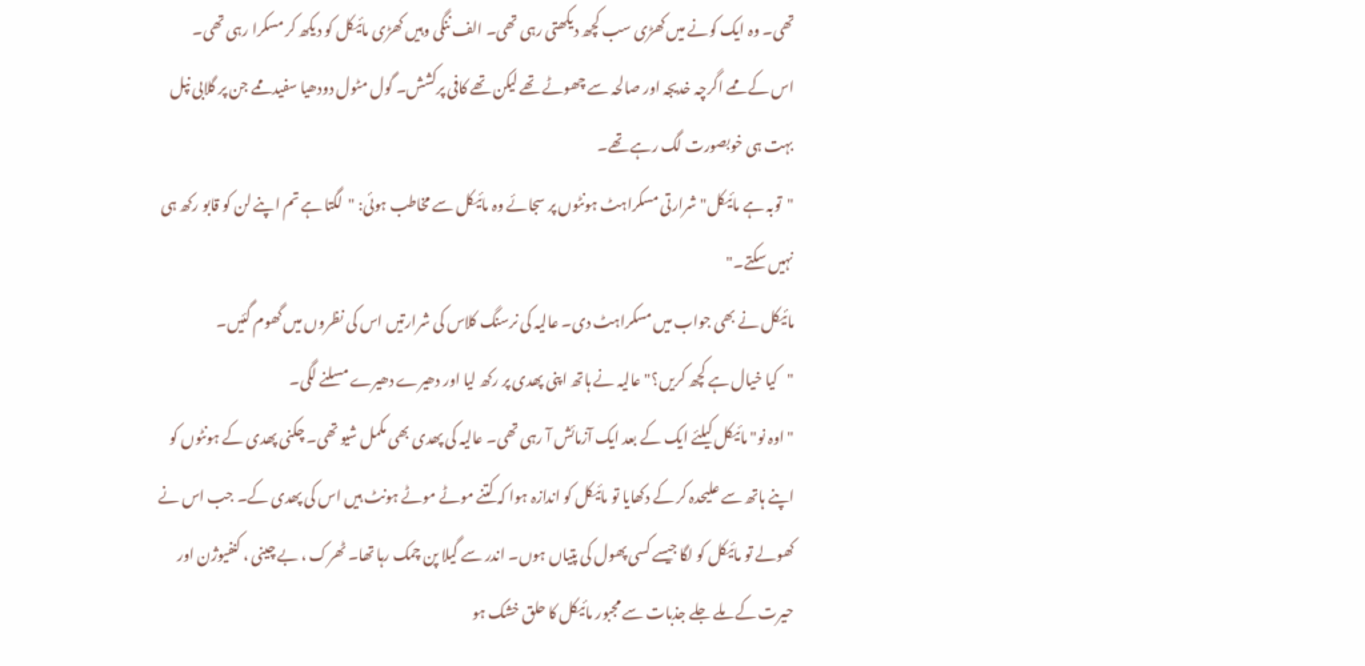تھی۔ وہ ایک کونے میں کھڑی سب کچھ دیکھتی رہی تھی۔ الف ننگی وہیں کھڑی مائیکل کو دیکھ کر مسکرا رہی تھی۔
اس کے ممے اگرچہ خدیجہ اور صالحہ سے چھوٹے تھے لیکن تھے کافی پرکشش۔ گول مٹول دودھیا سفید ممے جن پر گلابی نپل بہت ہی خوبصورت لگ رہے تھے۔
"توبہ ہے مائیکل" شرارتی مسکراہٹ ہونٹوں پر سجائے وہ مائیکل سے مخاطب ہوئی: "لگتا ہے تم اپنے لن کو قابو رکھ ہی نہیں سکتے۔"
مائیکل نے بھی جواب میں مسکراہٹ دی۔ عالیہ کی نرسنگ کلاس کی شرارتیں اس کی نظروں میں گھوم گئیں۔
"کیا خیال ہے کچھ کریں؟" عالیہ نے ہاتھ اپنی پھدی پر رکھ لیا اور دھیرے دھیرے مسلنے لگی۔
"اوہ نو" مائیکل کیلئے ایک کے بعد ایک آزمائش آ رہی تھی۔ عالیہ کی پھدی بھی مکمل شیو تھی۔ چکنی پھدی کے ہونٹوں کو اپنے ہاتھ سے علیحدہ کر کے دکھایا تو مائیکل کو اندازہ ہوا کہ کتنے موٹے موٹے ہونٹ ہیں اس کی پھدی کے۔ جب اس نے کھولے تو مائیکل کو لگا جیسے کسی پھول کی پتیاں ہوں۔ اندر سے گیلا پن چمک رہا تھا۔ ٹھرک ، بے چینی ، کنفیوژن اور حیرت کے ملے جلے جذبات سے مجبور مائیکل کا حلق خشک ہو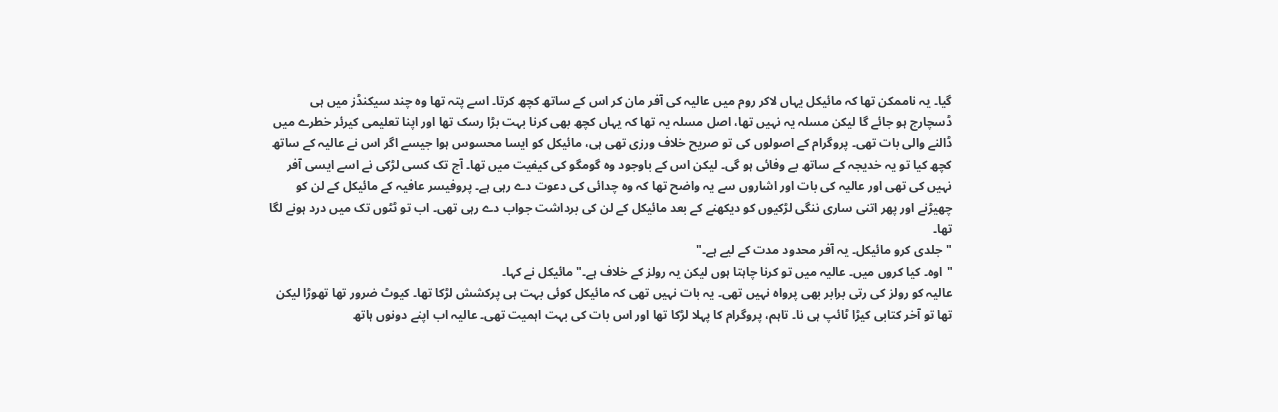گیا۔ یہ ناممکن تھا کہ مائیکل یہاں لاکر روم میں عالیہ کی آفر مان کر اس کے ساتھ کچھ کرتا۔ اسے پتہ تھا وہ چند سیکنڈز میں ہی ڈسچارج ہو جائے گا لیکن مسلہ یہ نہیں تھا، اصل مسلہ یہ تھا کہ یہاں کچھ بھی کرنا بہت بڑا رسک تھا اور اپنا تعلیمی کیرئر خطرے میں ڈالنے والی بات تھی۔ پروگرام کے اصولوں کی تو صریح خلاف ورزی تھی ہی، مائیکل کو ایسا محسوس ہوا جیسے اگر اس نے عالیہ کے ساتھ کچھ کیا تو یہ خدیجہ کے ساتھ بے وفائی ہو گی۔ لیکن اس کے باوجود وہ گومگو کی کیفیت میں تھا۔ آج تک کسی لڑکی نے اسے ایسی آفر نہیں کی تھی اور عالیہ کی بات اور اشاروں سے یہ واضح تھا کہ وہ چدائی کی دعوت دے رہی ہے۔ پروفیسر عافیہ کے مائیکل کے لن کو چھیڑنے اور پھر اتنی ساری ننگی لڑکیوں کو دیکھنے کے بعد مائیکل کے لن کی برداشت جواب دے رہی تھی۔ اب تو ٹٹوں تک میں درد ہونے لگا تھا۔
"جلدی کرو مائیکل۔ یہ آفر محدود مدت کے لیے ہے۔"
"اوہ۔ کیا کروں میں۔ عالیہ میں تو کرنا چاہتا ہوں لیکن یہ رولز کے خلاف ہے۔" مائیکل نے کہا۔
عالیہ کو رولز کی رتی برابر بھی پرواہ نہیں تھی۔ یہ بات نہیں تھی کہ مائیکل کوئی بہت ہی پرکشش لڑکا تھا۔ کیوٹ ضرور تھا تھوڑا لیکن تھا تو آخر کتابی کیڑا ٹائپ ہی نا۔ تاہم، پروگرام کا پہلا لڑکا تھا اور اس بات کی بہت اہمیت تھی۔ عالیہ اب اپنے دونوں ہاتھ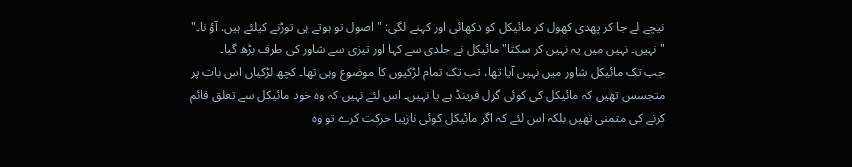نیچے لے جا کر پھدی کھول کر مائیکل کو دکھائی اور کہنے لگی: "اصول تو ہوتے ہی توڑنے کیلئے ہیں. آؤ نا۔"
"نہیں۔ نہیں میں یہ نہیں کر سکتا" مائیکل نے جلدی سے کہا اور تیزی سے شاور کی طرف بڑھ گیا۔
جب تک مائیکل شاور میں نہیں آیا تھا، تب تک تمام لڑکیوں کا موضوع وہی تھا۔ کچھ لڑکیاں اس بات پر متجسس تھیں کہ مائیکل کی کوئی گرل فرینڈ ہے یا نہیں۔ اس لئے نہیں کہ وہ خود مائیکل سے تعلق قائم کرنے کی متمنی تھیں بلکہ اس لئے کہ اگر مائیکل کوئی نازیبا حرکت کرے تو وہ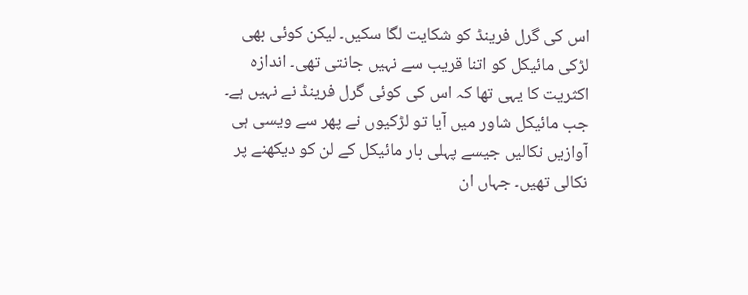اس کی گرل فرینڈ کو شکایت لگا سکیں۔ لیکن کوئی بھی لڑکی مائیکل کو اتنا قریب سے نہیں جانتی تھی۔ اندازہ اکثریت کا یہی تھا کہ اس کی کوئی گرل فرینڈ نے نہیں ہے۔
جب مائیکل شاور میں آیا تو لڑکیوں نے پھر سے ویسی ہی آوازیں نکالیں جیسے پہلی بار مائیکل کے لن کو دیکھنے پر نکالی تھیں۔ جہاں ان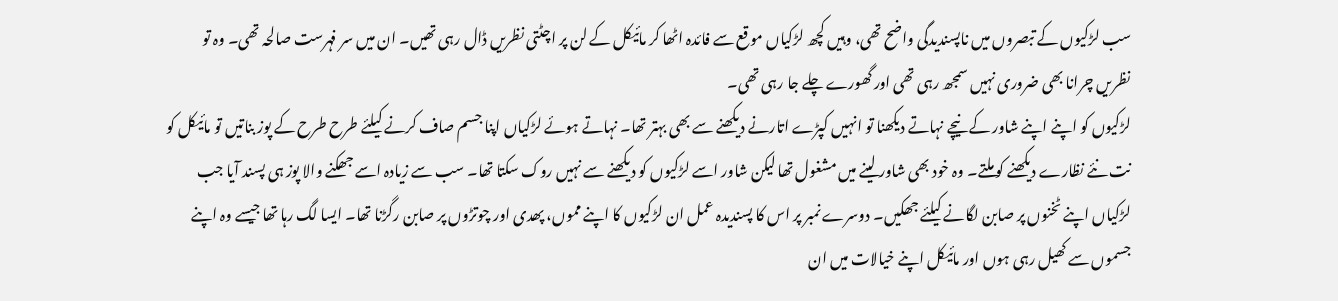سب لڑکیوں کے تبصروں میں ناپسندیدگی واضح تھی، وہیں کچھ لڑکیاں موقع سے فائدہ اٹھا کر مائیکل کے لن پر اچٹتی نظریں ڈال رہی تھیں۔ ان میں سر فہرست صالحہ تھی۔ وہ تو نظریں چرانا بھی ضروری نہیں سمجھ رہی تھی اور گھورے چلے جا رہی تھی۔
لڑکیوں کو اپنے اپنے شاور کے نیچے نہاتے دیکھنا تو انہیں کپڑے اتارنے دیکھنے سے بھی بہتر تھا۔ نہاتے ہوئے لڑکیاں اپنا جسم صاف کرنے کیلئے طرح طرح کے پوز بناتیں تو مائیکل کو نت نئے نظارے دیکھنے کو ملتے۔ وہ خود بھی شاور لینے میں مشغول تھا لیکن شاور اسے لڑکیوں کو دیکھنے سے نہیں روک سکتا تھا۔ سب سے زیادہ اسے جھکنے والا پوز ہی پسند آیا جب لڑکیاں اپنے ٹخنوں پر صابن لگانے کیلئے جھکیں۔ دوسرے نمبر پر اس کا پسندیدہ عمل ان لڑکیوں کا اپنے مموں، پھدی اور چوتڑوں پر صابن رگڑنا تھا۔ ایسا لگ رہا تھا جیسے وہ اپنے جسموں سے کھیل رہی ہوں اور مائیکل اپنے خیالات میں ان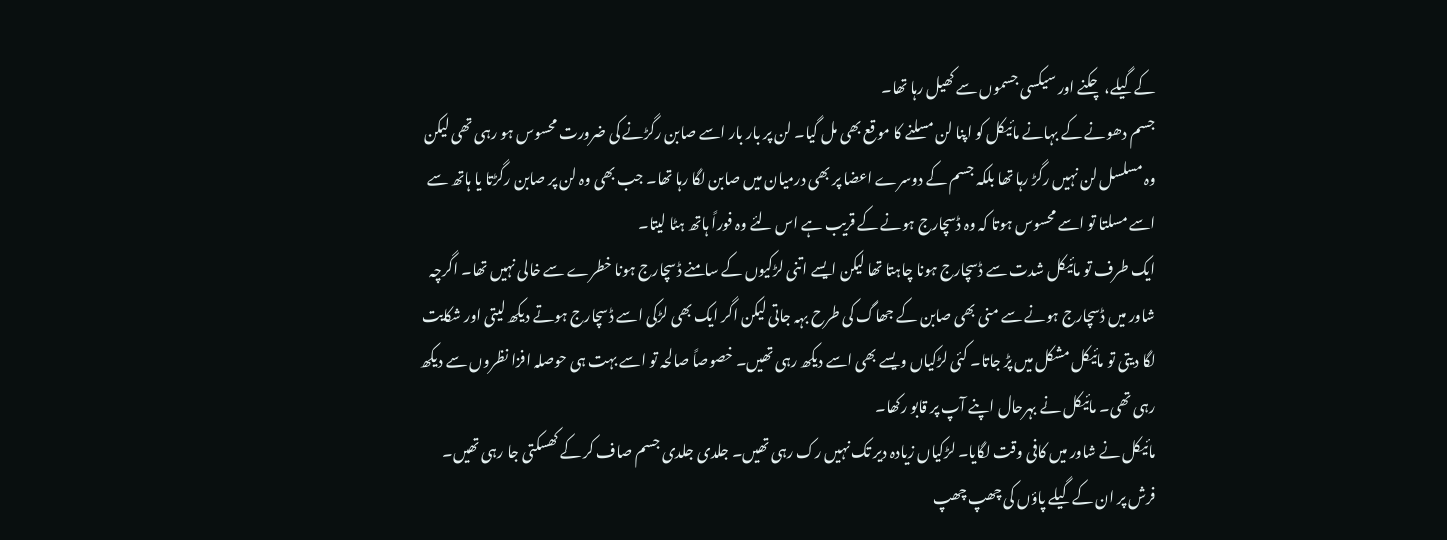کے گیلے، چکنے اور سیکسی جسموں سے کھیل رہا تھا۔
جسم دھونے کے بہانے مائیکل کو اپنا لن مسلنے کا موقع بھی مل گیا۔ لن پر بار بار اسے صابن رگڑنے کی ضرورت محسوس ہو رہی تھی لیکن وہ مسلسل لن نہیں رگڑ رہا تھا بلکہ جسم کے دوسرے اعضا پر بھی درمیان میں صابن لگا رہا تھا۔ جب بھی وہ لن پر صابن رگڑتا یا ہاتھ سے اسے مسلتا تو اسے محسوس ہوتا کہ وہ ڈسچارج ہونے کے قریب ہے اس لئے وہ فوراً ہاتھ ہٹا لیتا۔
ایک طرف تو مائیکل شدت سے ڈسچارج ہونا چاہتا تھا لیکن ایسے اتنی لڑکیوں کے سامنے ڈسچارج ہونا خطرے سے خالی نہیں تھا۔ اگرچہ شاور میں ڈسچارج ہونے سے منی بھی صابن کے جھاگ کی طرح بہہ جاتی لیکن اگر ایک بھی لڑکی اسے ڈسچارج ہوتے دیکھ لیتی اور شکایت لگا دیتی تو مائیکل مشکل میں پڑ جاتا۔ کئی لڑکیاں ویسے بھی اسے دیکھ رہی تھیں۔ خصوصاً صالحہ تو اسے بہت ہی حوصلہ افزا نظروں سے دیکھ رہی تھی۔ مائیکل نے بہرحال اپنے آپ پر قابو رکھا۔
مائیکل نے شاور میں کافی وقت لگایا۔ لڑکیاں زیادہ دیر تک نہیں رک رہی تھیں۔ جلدی جلدی جسم صاف کر کے کھسکتی جا رہی تھیں۔ فرش پر ان کے گیلے پاؤں کی چھپ چھپ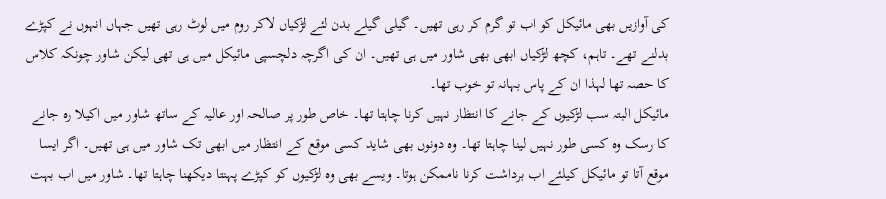کی آوازیں بھی مائیکل کو اب تو گرم کر رہی تھیں۔ گیلی گیلے بدن لئے لڑکیاں لاکر روم میں لوٹ رہی تھیں جہاں انہوں نے کپڑے بدلنے تھے۔ تاہم، کچھ لڑکیاں ابھی بھی شاور میں ہی تھیں۔ ان کی اگرچہ دلچسپی مائیکل میں ہی تھی لیکن شاور چونکہ کلاس کا حصہ تھا لہذا ان کے پاس بہانہ تو خوب تھا۔
مائیکل البتہ سب لڑکیوں کے جانے کا انتظار نہیں کرنا چاہتا تھا۔ خاص طور پر صالحہ اور عالیہ کے ساتھ شاور میں اکیلا رہ جانے کا رسک وہ کسی طور نہیں لینا چاہتا تھا۔ وہ دونوں بھی شاید کسی موقع کے انتظار میں ابھی تک شاور میں ہی تھیں۔ اگر ایسا موقع آتا تو مائیکل کیلئے اب برداشت کرنا ناممکن ہوتا۔ ویسے بھی وہ لڑکیوں کو کپڑے پہنتا دیکھنا چاہتا تھا۔ شاور میں اب بہت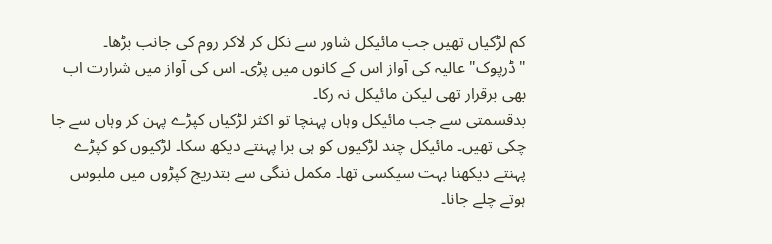کم لڑکیاں تھیں جب مائیکل شاور سے نکل کر لاکر روم کی جانب بڑھا۔
"ڈرپوک" عالیہ کی آواز اس کے کانوں میں پڑی۔ اس کی آواز میں شرارت اب بھی برقرار تھی لیکن مائیکل نہ رکا۔
بدقسمتی سے جب مائیکل وہاں پہنچا تو اکثر لڑکیاں کپڑے پہن کر وہاں سے جا چکی تھیں۔ مائیکل چند لڑکیوں کو ہی برا پہنتے دیکھ سکا۔ لڑکیوں کو کپڑے پہنتے دیکھنا بہت سیکسی تھا۔ مکمل ننگی سے بتدریج کپڑوں میں ملبوس ہوتے چلے جانا۔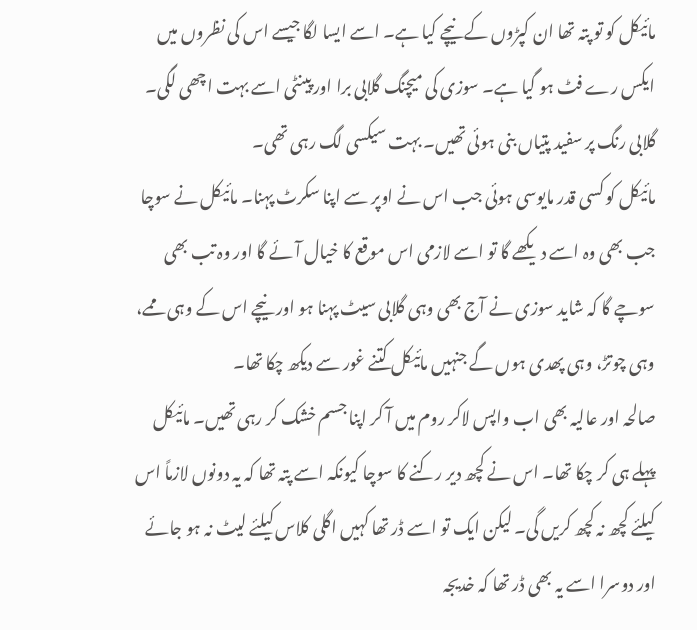مائیکل کو تو پتہ تھا ان کپڑوں کے نیچے کیا ہے۔ اسے ایسا لگا جیسے اس کی نظروں میں ایکس رے فٹ ہو گیا ہے۔ سوزی کی میچنگ گلابی برا اور پینٹی اسے بہت اچھی لگی۔ گلابی رنگ پر سفید پتیاں بنی ہوئی تھیں۔ بہت سیکسی لگ رہی تھی۔
مائیکل کو کسی قدر مایوسی ہوئی جب اس نے اوپر سے اپنا سکرٹ پہنا۔ مائیکل نے سوچا جب بھی وہ اسے دیکھے گا تو اسے لازمی اس موقع کا خیال آئے گا اور وہ تب بھی سوچے گا کہ شاید سوزی نے آج بھی وہی گلابی سیٹ پہنا ہو اور نیچے اس کے وہی ممے، وہی چوتڑ، وہی پھدی ہوں گے جنہیں مائیکل کتنے غور سے دیکھ چکا تھا۔
صالحہ اور عالیہ بھی اب واپس لاکر روم میں آ کر اپنا جسم خشک کر رہی تھیں۔ مائیکل پہلے ہی کر چکا تھا۔ اس نے کچھ دیر رکنے کا سوچا کیونکہ اسے پتہ تھا کہ یہ دونوں لازماً اس کیلئے کچھ نہ کچھ کریں گی۔ لیکن ایک تو اسے ڈر تھا کہیں اگلی کلاس کیلئے لیٹ نہ ہو جائے اور دوسرا اسے یہ بھی ڈر تھا کہ خدیجہ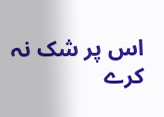اس پر شک نہ کرے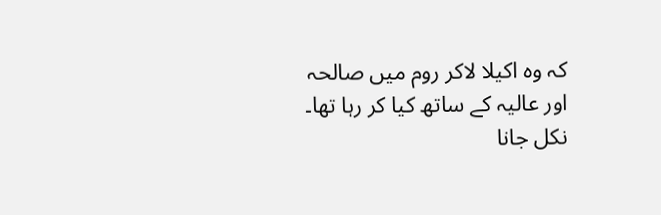کہ وہ اکیلا لاکر روم میں صالحہ اور عالیہ کے ساتھ کیا کر رہا تھا۔ نکل جانا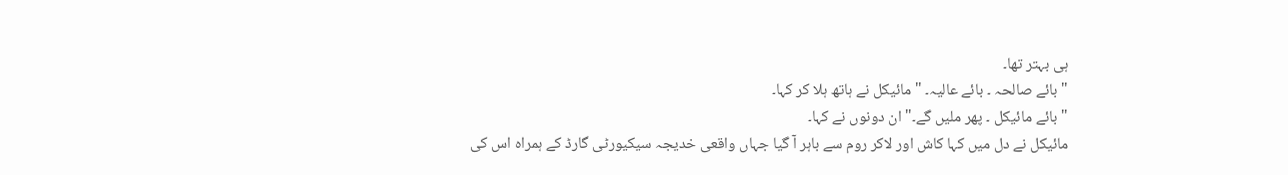ہی بہتر تھا۔
"بائے صالحہ ۔ بائے عالیہ۔ " مائیکل نے ہاتھ ہلا کر کہا۔
" بائے مائیکل ۔ پھر ملیں گے۔" ان دونوں نے کہا۔
مائیکل نے دل میں کہا کاش اور لاکر روم سے باہر آ گیا جہاں واقعی خدیجہ سیکیورٹی گارڈ کے ہمراہ اس کی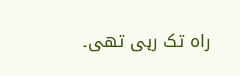راہ تک رہی تھی۔